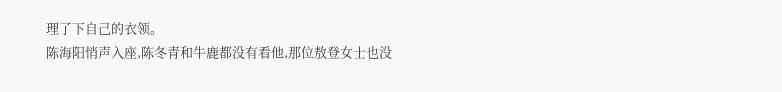理了下自己的衣领。
陈海阳悄声入座,陈冬青和牛鹿都没有看他,那位敖登女士也没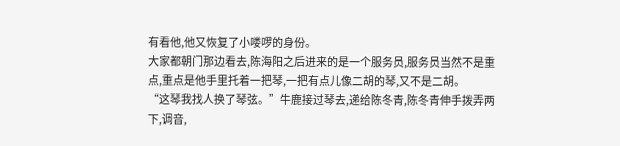有看他,他又恢复了小喽啰的身份。
大家都朝门那边看去,陈海阳之后进来的是一个服务员,服务员当然不是重点,重点是他手里托着一把琴,一把有点儿像二胡的琴,又不是二胡。
“这琴我找人换了琴弦。”牛鹿接过琴去,递给陈冬青,陈冬青伸手拨弄两下,调音,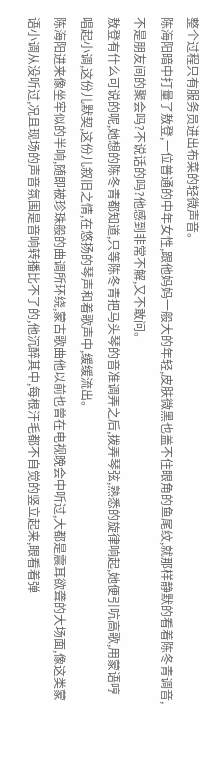整个过程只有服务员进出布菜的轻微声音。
陈海阳暗中打量了敖登,一位普通的中年女性,跟他妈妈一般大的年轻,皮肤微黑也盖不住眼角的鱼尾纹,就那样静默的看着陈冬青调音,不是朋友间的聚会吗?不说话的吗?他感到非常不解,又不敢问。
敖登有什么可说的呢,她想的陈冬青都知道,只等陈冬青把马头琴的音准调弄之后,拨弄琴弦,熟悉的旋律响起,她便引吭高歌,用蒙语哼唱起小调,这份儿默契,这份儿叙旧之情,在悠扬的琴声和着歌声中,缓缓流出。
陈海阳进来像坐牢似的半响,随即被珍珠般的曲调所环绕,蒙古歌曲他以前也曾在电视晚会中听过,大都是震耳欲聋的大场面,像这类蒙语小调从没听过,况且现场的声音氛围是音响转播比不了的,他沉醉其中,每根汗毛都不自觉的竖立起来,眼看着弹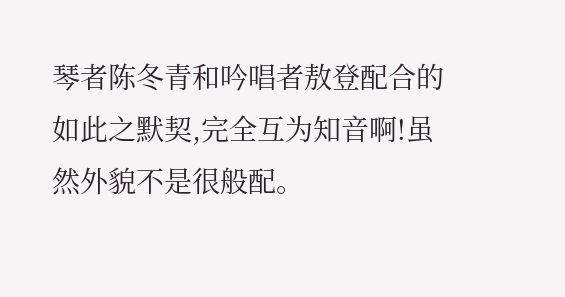琴者陈冬青和吟唱者敖登配合的如此之默契,完全互为知音啊!虽然外貌不是很般配。